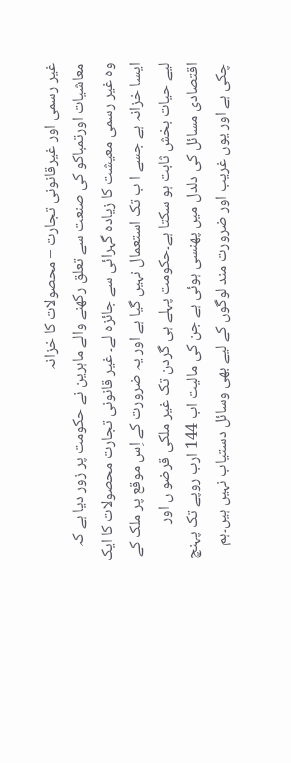غیر رسمی اور غیرقانونی تجارت – محصولات کا خزانہ
معاشیات اورتمباکو کی صنعت سے تعلق رکھنے والے ماہرین نے حکومت پر زور دیا ہے کہ وہ غیر رسمی معیشت کا زیادہ گہرائی سے جائزہ لے۔ غیر قانونی تجارت محصولات کا ایک ایسا خزانہ ہے جسے ا ب تک استعمال نہیں گیا ہے اور یہ ضرورت کے اِس موقع پر ملک کے لیے حیات بخش ثابت ہو سکتا ہے۔حکومت پہلے ہی گردن تک غیر ملکی قرضو ں اور اقتصادی مسائل کی دلدل میں پھنسی ہوئی ہے جن کی مالیت اب 144 ارب روپے تک پہنچ چکی ہے اور یوں غریب اور ضرورت مند لوگوں کے لیے بھی وسائل دستیاب نہیں ہیں۔ہم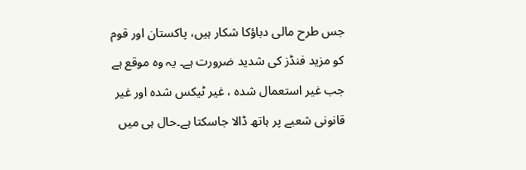جس طرح مالی دباؤکا شکار ہیں، پاکستان اور قوم کو مزید فنڈز کی شدید ضرورت ہے۔ یہ وہ موقع ہے جب غیر استعمال شدہ ، غیر ٹیکس شدہ اور غیر قانونی شعبے پر ہاتھ ڈالا جاسکتا ہے۔حال ہی میں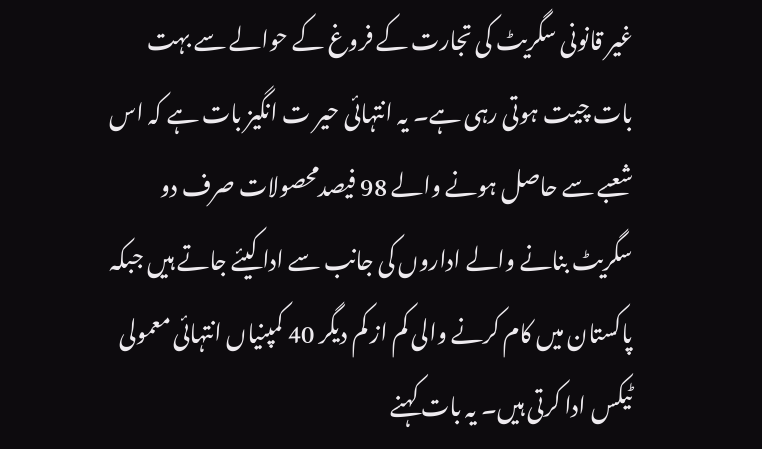غیر قانونی سگریٹ کی تجارت کے فروغ کے حوالے سے بہت بات چیت ہوتی رہی ہے۔ یہ انتہائی حیر ت انگیز بات ہے کہ اس شعبے سے حاصل ہونے والے 98 فیصدمحصولات صرف دو سگریٹ بنانے والے اداروں کی جانب سے ادا کیئے جاتے ہیں جبکہ پاکستان میں کام کرنے والی کم از کم دیگر 40 کمپنیاں انتہائی معمولی ٹیکس ادا کرتی ہیں۔ یہ بات کہنے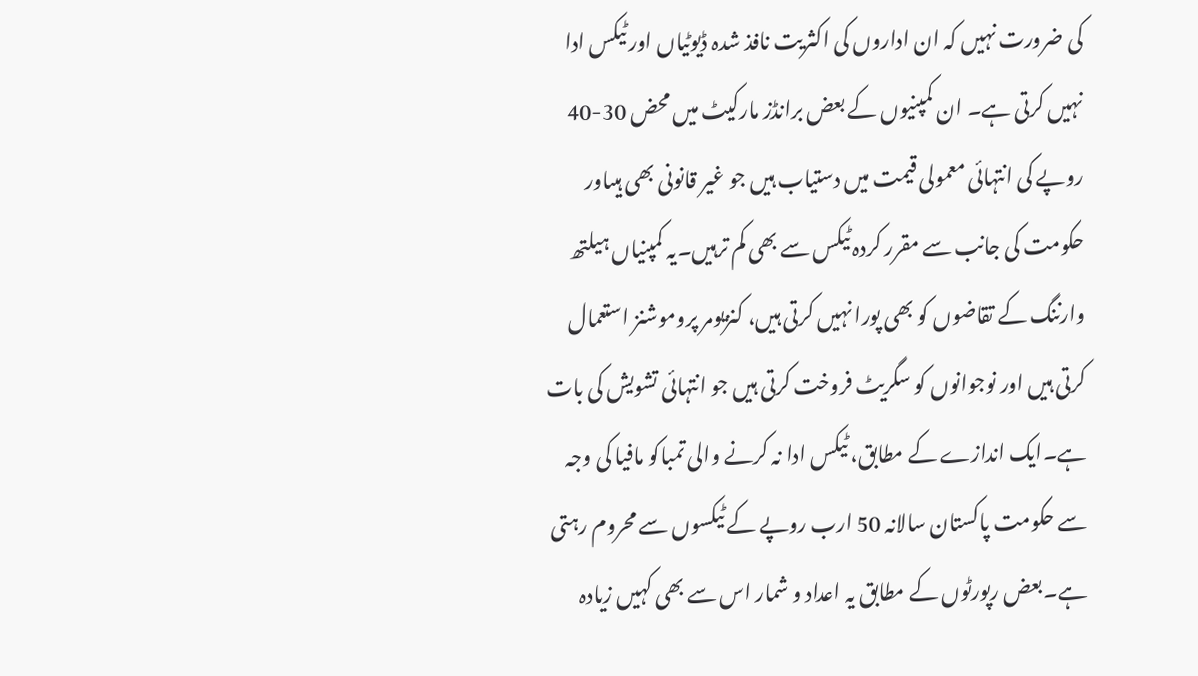کی ضرورت نہیں کہ ان اداروں کی اکثریت نافذ شدہ ڈیوٹیاں اور ٹیکس ادا نہیں کرتی ہے۔ ان کمپنیوں کے بعض برانڈز مارکیٹ میں محض 30-40 روپے کی انتہائی معمولی قیمت میں دستیاب ہیں جو غیر قانونی بھی ہیںاور حکومت کی جانب سے مقرر کردہ ٹیکس سے بھی کم ترہیں۔یہ کمپنیاں ہیلتھ وارننگ کے تقاضوں کو بھی پورا نہیں کرتی ہیں، کنزیومر پروموشنز استعمال کرتی ہیں اور نوجوانوں کو سگریٹ فروخت کرتی ہیں جو انتہائی تشویش کی بات ہے۔ایک اندازے کے مطابق، ٹیکس ادا نہ کرنے والی تمباکو مافیا کی وجہ سے حکومت پاکستان سالانہ 50 ارب روپے کے ٹیکسوں سے محروم رہتی ہے۔بعض رپورٹوں کے مطابق یہ اعداد و شمار اس سے بھی کہیں زیادہ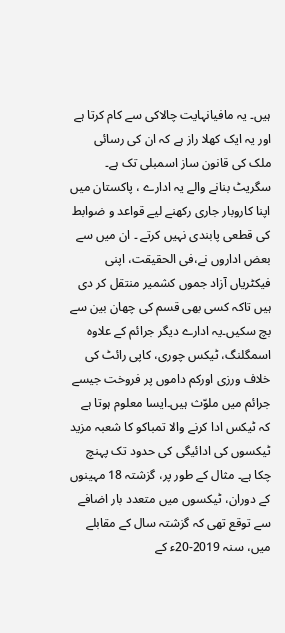ہیں۔ یہ مافیانہایت چالاکی سے کام کرتا ہے اور یہ ایک کھلا راز ہے کہ ان کی رسائی ملک کی قانون ساز اسمبلی تک ہے۔ سگریٹ بنانے والے یہ ادارے ، پاکستان میں اپنا کاروبار جاری رکھنے لیے قواعد و ضوابط کی قطعی پابندی نہیں کرتے ۔ ان میں سے بعض اداروں نے،فی الحقیقت، اپنی فیکٹریاں آزاد جموں کشمیر منتقل کر دی ہیں تاکہ کسی بھی قسم کی چھان بین سے بچ سکیں۔یہ ادارے دیگر جرائم کے علاوہ اسمگلنگ، ٹیکس چوری، کاپی رائٹ کی خلاف ورزی اورکم داموں پر فروخت جیسے جرائم میں ملوّث ہیں۔ایسا معلوم ہوتا ہے کہ ٹیکس ادا کرنے والا تمباکو کا شعبہ مزید ٹیکسوں کی ادائیگی کی حدود تک پہنچ چکا ہے۔ مثال کے طور پر، گزشتہ 18 مہینوں کے دوران، ٹیکسوں میں متعدد بار اضافے سے توقع تھی کہ گزشتہ سال کے مقابلے میں، سنہ 2019-20ء کے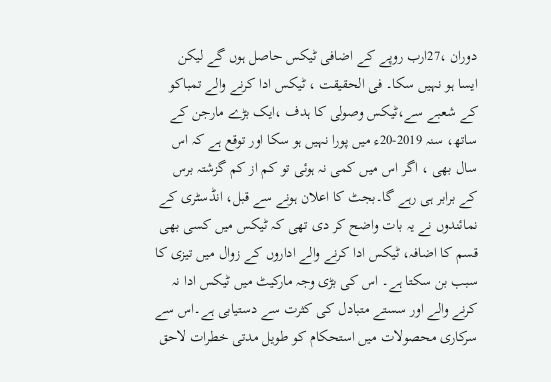دوران ،27ارب روپے کے اضافی ٹیکس حاصل ہوں گے لیکن ایسا ہو نہیں سکا۔ فی الحقیقت ، ٹیکس ادا کرنے والے تمباکو کے شعبے سے،ٹیکس وصولی کا ہدف ،ایک بڑے مارجن کے ساتھ، سنہ 2019-20ء میں پورا نہیں ہو سکا اور توقع ہے کہ اس سال بھی ، اگر اس میں کمی نہ ہوئی تو کم از کم گزشتہ برس کے برابر ہی رہے گا۔بجٹ کا اعلان ہونے سے قبل، انڈسٹری کے نمائندوں نے یہ بات واضح کر دی تھی کہ ٹیکس میں کسی بھی قسم کا اضافہ، ٹیکس ادا کرنے والے اداروں کے زوال میں تیزی کا سبب بن سکتا ہے۔ اس کی بڑی وجہ مارکیٹ میں ٹیکس ادا نہ کرنے والے اور سستے متبادل کی کثرت سے دستیابی ہے۔اس سے سرکاری محصولات میں استحکام کو طویل مدتی خطرات لاحق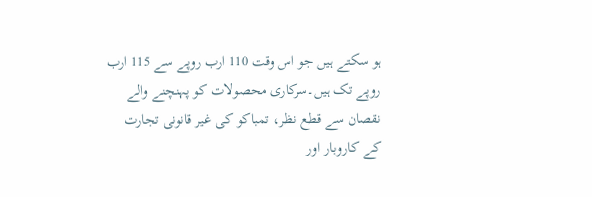ہو سکتے ہیں جو اس وقت 110 ارب روپے سے 115 ارب روپے تک ہیں۔سرکاری محصولات کو پہنچنے والے نقصان سے قطع نظر، تمباکو کی غیر قانونی تجارت کے کاروبار اور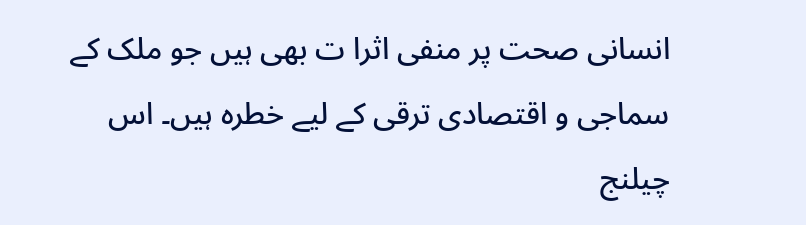انسانی صحت پر منفی اثرا ت بھی ہیں جو ملک کے سماجی و اقتصادی ترقی کے لیے خطرہ ہیں۔ اس چیلنج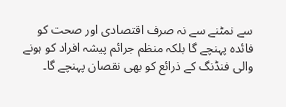سے نمٹنے سے نہ صرف اقتصادی اور صحت کو فائدہ پہنچے گا بلکہ منظم جرائم پیشہ افراد کو ہونے والی فنڈنگ کے ذرائع کو بھی نقصان پہنچے گا۔